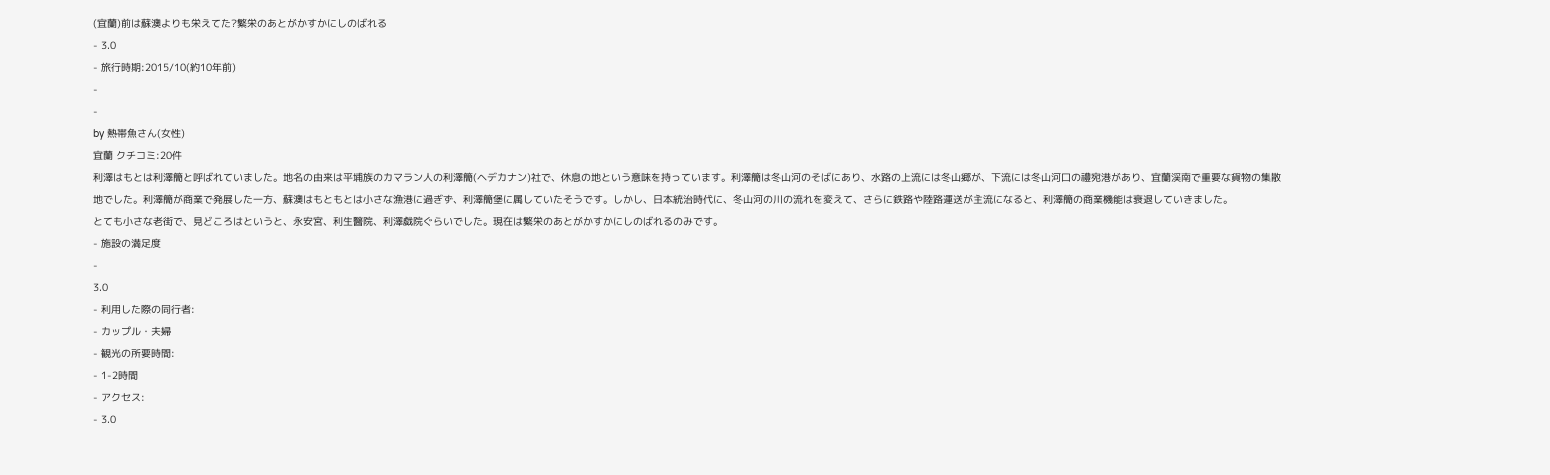(宜蘭)前は蘇澳よりも栄えてた?繁栄のあとがかすかにしのばれる
- 3.0
- 旅行時期:2015/10(約10年前)
-
-
by 熱帯魚さん(女性)
宜蘭 クチコミ:20件
利澤はもとは利澤簡と呼ばれていました。地名の由来は平埔族のカマラン人の利澤簡(ヘデカナン)社で、休息の地という意味を持っています。利澤簡は冬山河のそばにあり、水路の上流には冬山郷が、下流には冬山河口の禮宛港があり、宜蘭渓南で重要な貨物の集散地でした。利澤簡が商業で発展した一方、蘇澳はもともとは小さな漁港に過ぎず、利澤簡堡に属していたそうです。しかし、日本統治時代に、冬山河の川の流れを変えて、さらに鉄路や陸路運送が主流になると、利澤簡の商業機能は衰退していきました。
とても小さな老街で、見どころはというと、永安宮、利生醫院、利澤戯院ぐらいでした。現在は繁栄のあとがかすかにしのばれるのみです。
- 施設の満足度
-
3.0
- 利用した際の同行者:
- カップル・夫婦
- 観光の所要時間:
- 1-2時間
- アクセス:
- 3.0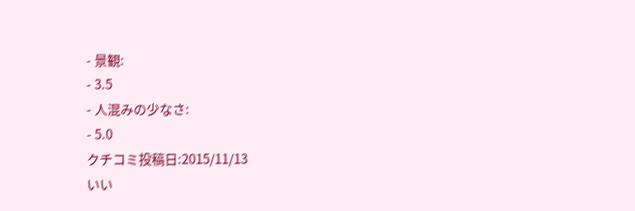- 景観:
- 3.5
- 人混みの少なさ:
- 5.0
クチコミ投稿日:2015/11/13
いい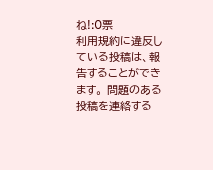ね!:0票
利用規約に違反している投稿は、報告することができます。 問題のある投稿を連絡する